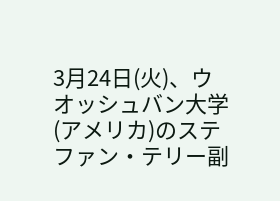3月24日(火)、ウオッシュバン大学(アメリカ)のステファン・テリー副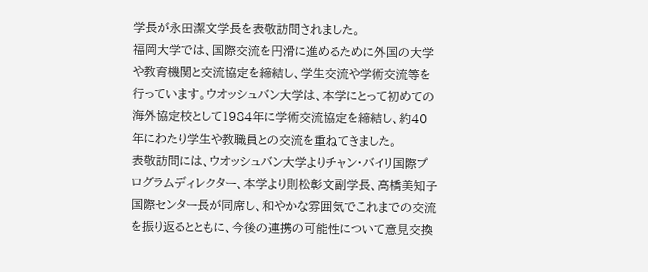学長が永田潔文学長を表敬訪問されました。
福岡大学では、国際交流を円滑に進めるために外国の大学や教育機関と交流協定を締結し、学生交流や学術交流等を行っています。ウオッシュバン大学は、本学にとって初めての海外協定校として1984年に学術交流協定を締結し、約40年にわたり学生や教職員との交流を重ねてきました。
表敬訪問には、ウオッシュバン大学よりチャン・バイリ国際プログラムディレクター、本学より則松彰文副学長、高橋美知子国際センター長が同席し、和やかな雰囲気でこれまでの交流を振り返るとともに、今後の連携の可能性について意見交換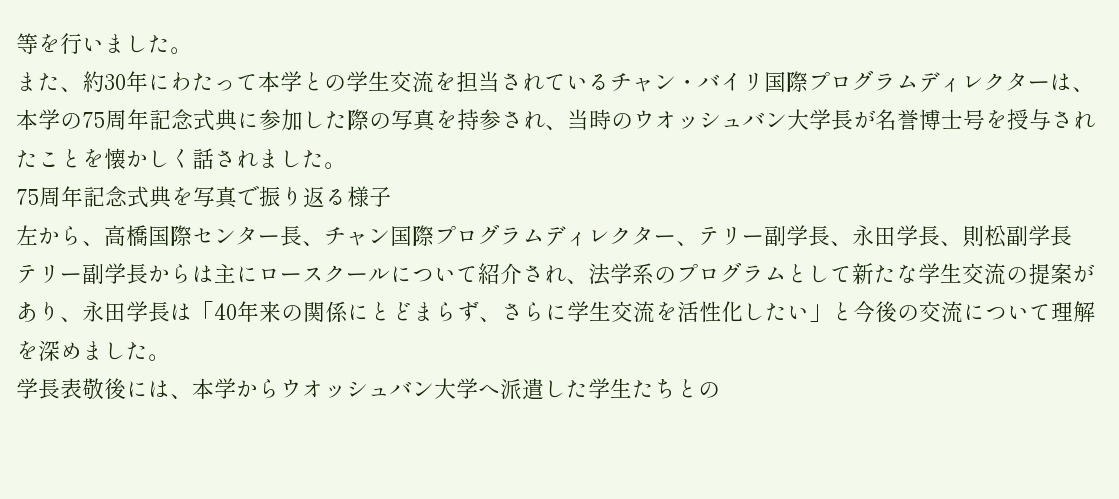等を行いました。
また、約30年にわたって本学との学生交流を担当されているチャン・バイリ国際プログラムディレクターは、本学の75周年記念式典に参加した際の写真を持参され、当時のウオッシュバン大学長が名誉博士号を授与されたことを懐かしく話されました。
75周年記念式典を写真で振り返る様子
左から、高橋国際センター長、チャン国際プログラムディレクター、テリー副学長、永田学長、則松副学長
テリー副学長からは主にロースクールについて紹介され、法学系のプログラムとして新たな学生交流の提案があり、永田学長は「40年来の関係にとどまらず、さらに学生交流を活性化したい」と今後の交流について理解を深めました。
学長表敬後には、本学からウオッシュバン大学へ派遣した学生たちとの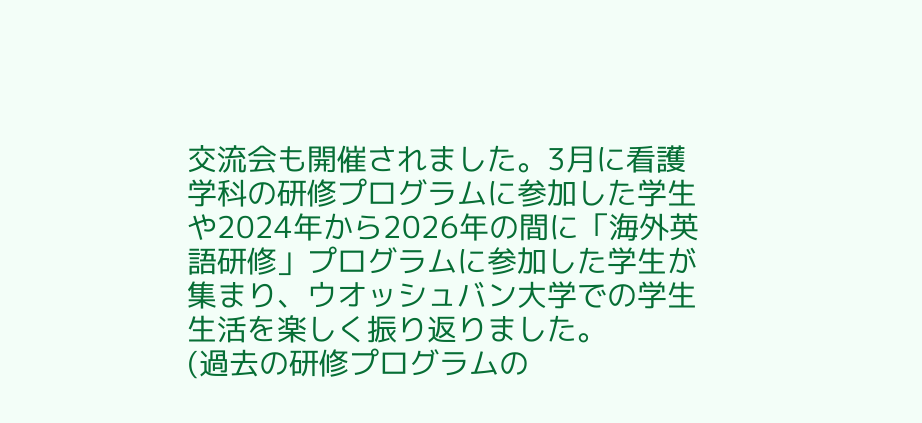交流会も開催されました。3月に看護学科の研修プログラムに参加した学生や2024年から2026年の間に「海外英語研修」プログラムに参加した学生が集まり、ウオッシュバン大学での学生生活を楽しく振り返りました。
(過去の研修プログラムの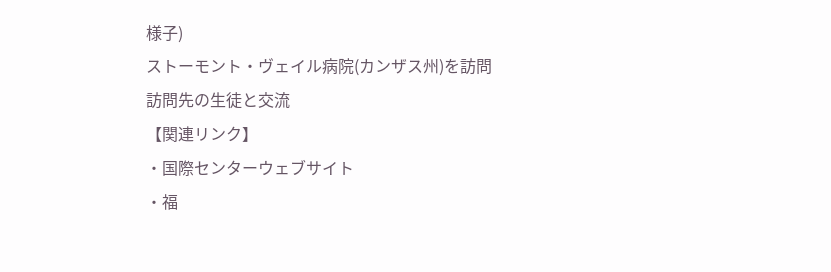様子)
ストーモント・ヴェイル病院(カンザス州)を訪問
訪問先の生徒と交流
【関連リンク】
・国際センターウェブサイト
・福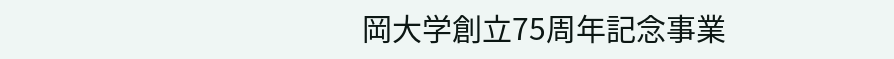岡大学創立75周年記念事業